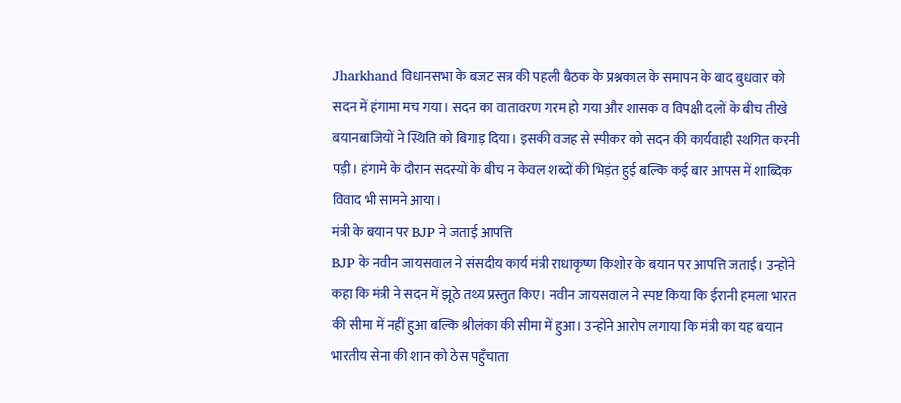Jharkhand विधानसभा के बजट सत्र की पहली बैठक के प्रश्नकाल के समापन के बाद बुधवार को सदन में हंगामा मच गया। सदन का वातावरण गरम हो गया और शासक व विपक्षी दलों के बीच तीखे बयानबाजियों ने स्थिति को बिगाड़ दिया। इसकी वजह से स्पीकर को सदन की कार्यवाही स्थगित करनी पड़ी। हंगामे के दौरान सदस्यों के बीच न केवल शब्दों की भिड़ंत हुई बल्कि कई बार आपस में शाब्दिक विवाद भी सामने आया।
मंत्री के बयान पर BJP ने जताई आपत्ति
BJP के नवीन जायसवाल ने संसदीय कार्य मंत्री राधाकृष्ण किशोर के बयान पर आपत्ति जताई। उन्होंने कहा कि मंत्री ने सदन में झूठे तथ्य प्रस्तुत किए। नवीन जायसवाल ने स्पष्ट किया कि ईरानी हमला भारत की सीमा में नहीं हुआ बल्कि श्रीलंका की सीमा में हुआ। उन्होंने आरोप लगाया कि मंत्री का यह बयान भारतीय सेना की शान को ठेस पहुँचाता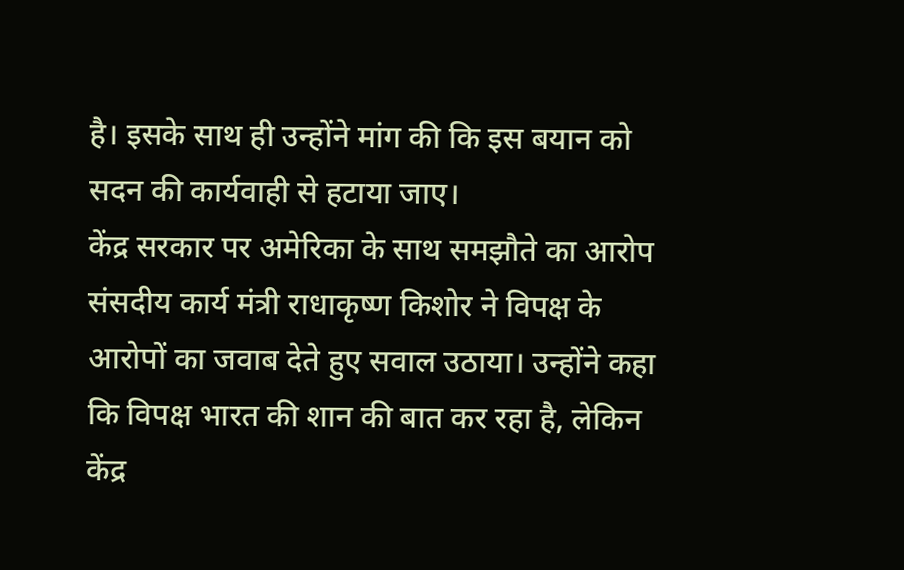है। इसके साथ ही उन्होंने मांग की कि इस बयान को सदन की कार्यवाही से हटाया जाए।
केंद्र सरकार पर अमेरिका के साथ समझौते का आरोप
संसदीय कार्य मंत्री राधाकृष्ण किशोर ने विपक्ष के आरोपों का जवाब देते हुए सवाल उठाया। उन्होंने कहा कि विपक्ष भारत की शान की बात कर रहा है, लेकिन केंद्र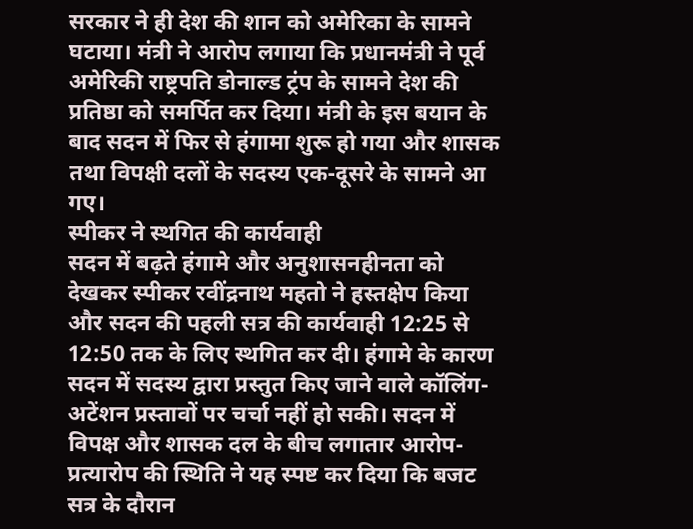सरकार ने ही देश की शान को अमेरिका के सामने घटाया। मंत्री ने आरोप लगाया कि प्रधानमंत्री ने पूर्व अमेरिकी राष्ट्रपति डोनाल्ड ट्रंप के सामने देश की प्रतिष्ठा को समर्पित कर दिया। मंत्री के इस बयान के बाद सदन में फिर से हंगामा शुरू हो गया और शासक तथा विपक्षी दलों के सदस्य एक-दूसरे के सामने आ गए।
स्पीकर ने स्थगित की कार्यवाही
सदन में बढ़ते हंगामे और अनुशासनहीनता को देखकर स्पीकर रवींद्रनाथ महतो ने हस्तक्षेप किया और सदन की पहली सत्र की कार्यवाही 12:25 से 12:50 तक के लिए स्थगित कर दी। हंगामे के कारण सदन में सदस्य द्वारा प्रस्तुत किए जाने वाले कॉलिंग-अटेंशन प्रस्तावों पर चर्चा नहीं हो सकी। सदन में विपक्ष और शासक दल के बीच लगातार आरोप-प्रत्यारोप की स्थिति ने यह स्पष्ट कर दिया कि बजट सत्र के दौरान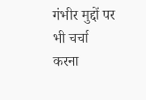गंभीर मुद्दों पर भी चर्चा करना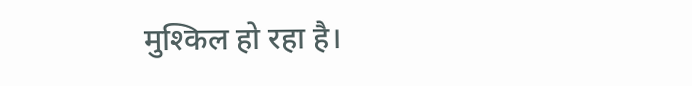मुश्किल हो रहा है।